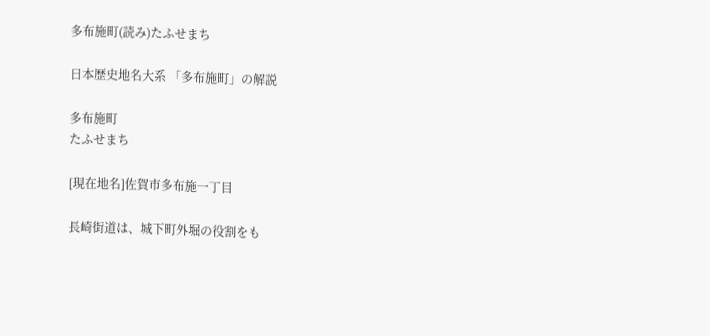多布施町(読み)たふせまち

日本歴史地名大系 「多布施町」の解説

多布施町
たふせまち

[現在地名]佐賀市多布施一丁目

長崎街道は、城下町外堀の役割をも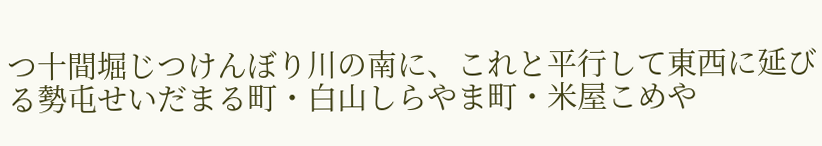つ十間堀じつけんぼり川の南に、これと平行して東西に延びる勢屯せいだまる町・白山しらやま町・米屋こめや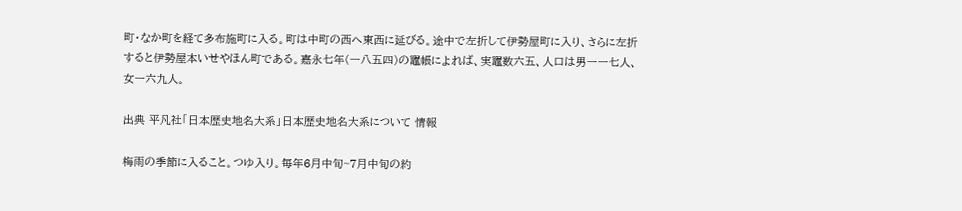町・なか町を経て多布施町に入る。町は中町の西へ東西に延びる。途中で左折して伊勢屋町に入り、さらに左折すると伊勢屋本いせやほん町である。嘉永七年(一八五四)の竈帳によれば、実竈数六五、人口は男一一七人、女一六九人。

出典 平凡社「日本歴史地名大系」日本歴史地名大系について 情報

梅雨の季節に入ること。つゆ入り。毎年6月中旬~7月中旬の約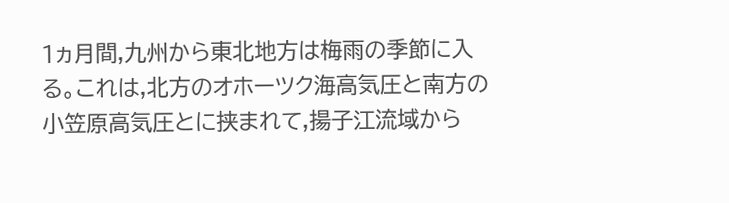1ヵ月間,九州から東北地方は梅雨の季節に入る。これは,北方のオホーツク海高気圧と南方の小笠原高気圧とに挟まれて,揚子江流域から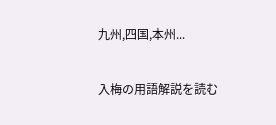九州,四国,本州...

入梅の用語解説を読む